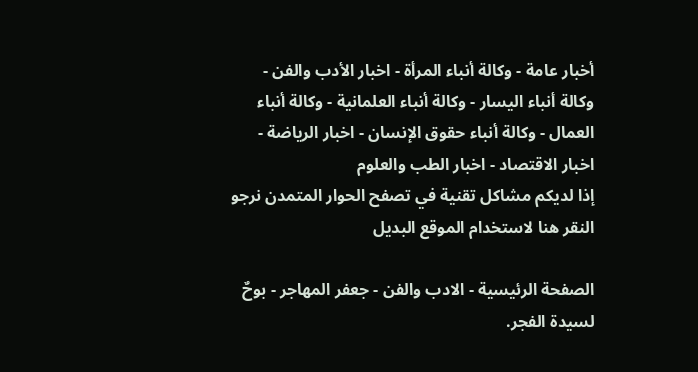أخبار عامة - وكالة أنباء المرأة - اخبار الأدب والفن - وكالة أنباء اليسار - وكالة أنباء العلمانية - وكالة أنباء العمال - وكالة أنباء حقوق الإنسان - اخبار الرياضة - اخبار الاقتصاد - اخبار الطب والعلوم
إذا لديكم مشاكل تقنية في تصفح الحوار المتمدن نرجو النقر هنا لاستخدام الموقع البديل

الصفحة الرئيسية - الادب والفن - جعفر المهاجر - بوحٌ لسيدة الفجر.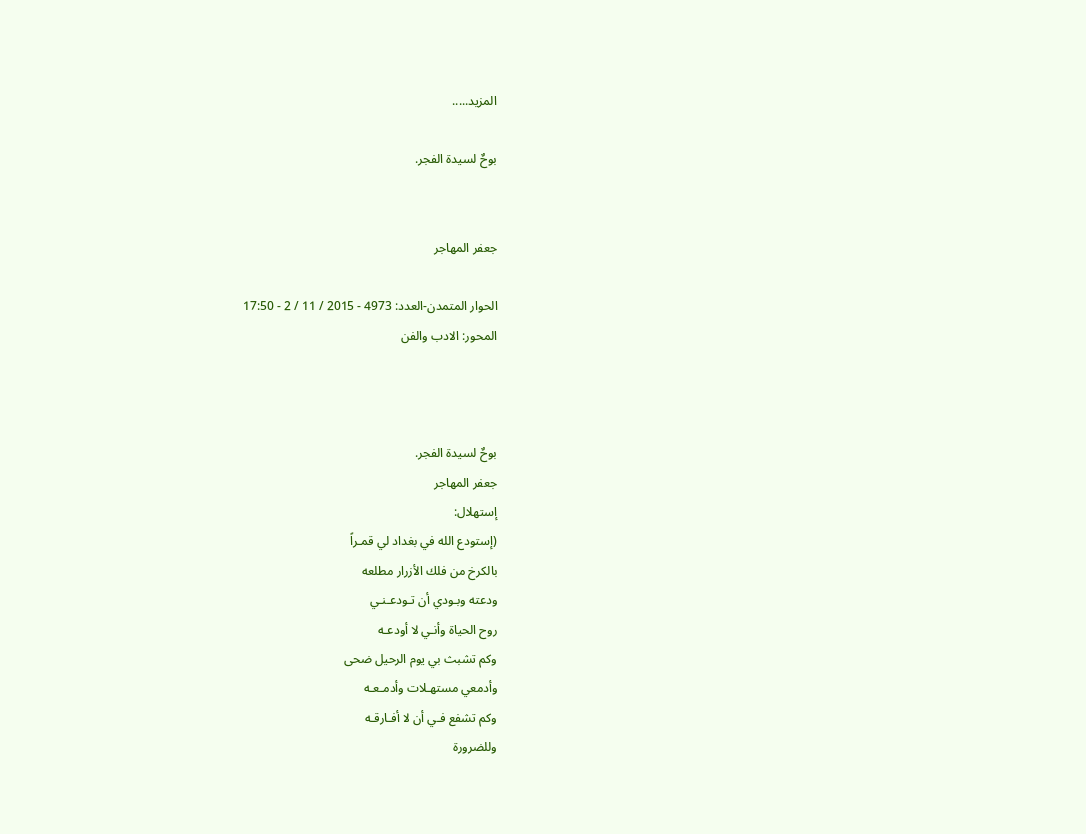المزيد.....

بوحٌ لسيدة الفجر.


جعفر المهاجر

الحوار المتمدن-العدد: 4973 - 2015 / 11 / 2 - 17:50
المحور: الادب والفن



بوحٌ لسيدة الفجر.
جعفر المهاجر
إستهلال:
(إستودع الله في بغداد لي قمـراً
بالكرخ من فلك الأزرار مطلعه
ودعته وبـودي أن تـودعـنـي
روح الحياة وأنـي لا أودعـه
وكم تشبث بي يوم الرحيل ضحى
وأدمعي مستهـلات وأدمـعـه
وكم تشفع فـي أن لا أفـارقـه
وللضرورة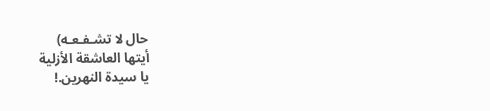حال لا تشـفـعـه)
أيتها العاشقة الأزلية
يا سيدة النهرين.!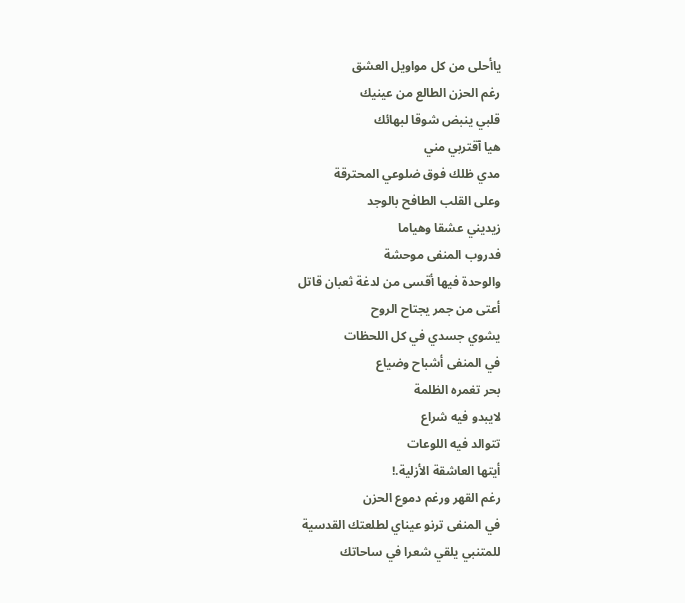ياأحلى من كل مواويل العشق
رغم الحزن الطالع من عينيك
قلبي ينبض شوقا لبهائك
هيا آقتربي مني
مدي ظلك فوق ضلوعي المحترقة
وعلى القلب الطافح بالوجد
زيديني عشقا وهياما
فدروب المنفى موحشة
والوحدة فيها أقسى من لدغة ثعبان قاتل
أعتى من جمر يجتاح الروح
يشوي جسدي في كل اللحظات
في المنفى أشباح وضياع
بحر تغمره الظلمة
لايبدو فيه شراع
تتوالد فيه اللوعات
أيتها العاشقة الأزلية.!
رغم القهر ورغم دموع الحزن
في المنفى ترنو عيناي لطلعتك القدسية
للمتنبي يلقي شعرا في ساحاتك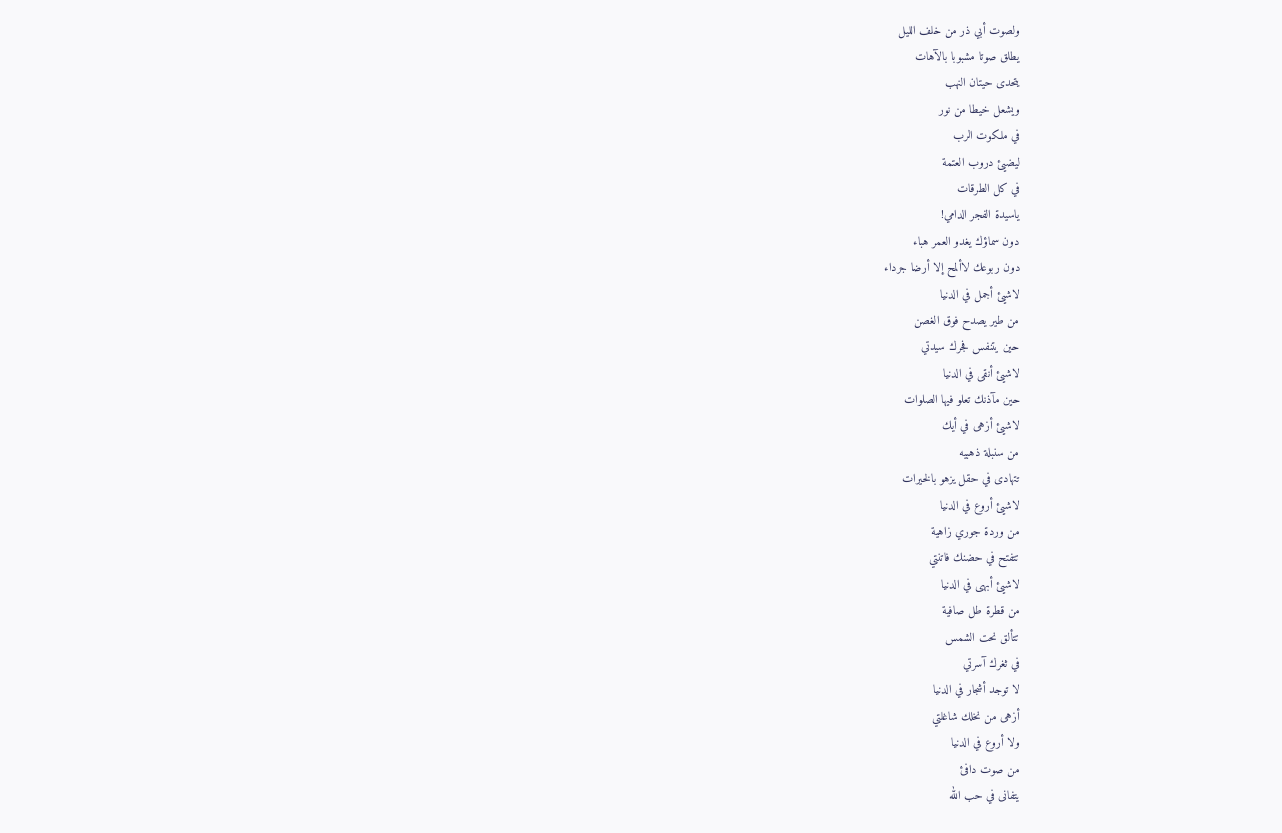ولصوت أبي ذر من خلف الليل
يطلق صوتا مشبوبا بالآهات
يتحدى حيتان النهب
ويشعل خيطا من نور
في ملكوت الرب
ليضيئ دروب العتمة
في كل الطرقات
ياسيدة الفجر الدامي!
دون سماؤك يغدو العمر هباء
دون ربوعك لاألمح إلا أرضا جرداء
لاشيئ أجمل في الدنيا
من طير يصدح فوق الغصن
حين يتنفس فجرك سيدتي
لاشيئ أنقى في الدنيا
حين مآذنك تعلو فيها الصلوات
لاشيئ أزهى في أيك
من سنبلة ذهبيه
تتهادى في حقل يزهو بالخيرات
لاشيئ أروع في الدنيا
من وردة جوري زاهية
تتفتح في حضنك فاتنتي
لاشيئ أبهى في الدنيا
من قطرة طل صافية
تتألق نحت الشمس
في ثغرك آسرتي
لا توجد أشجار في الدنيا
أزهى من نخلك شاغلتي
ولا أروع في الدنيا
من صوت دافئ
يتفانى في حب الله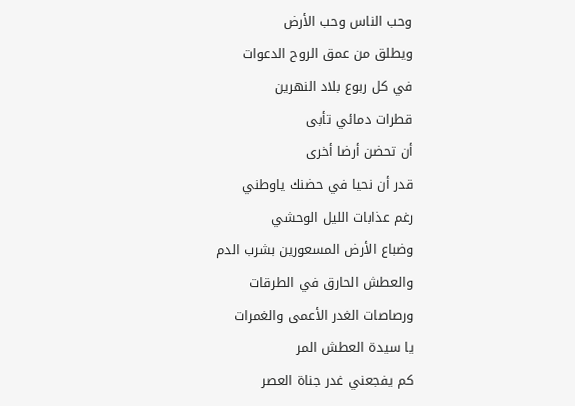وحب الناس وحب الأرض
ويطلق من عمق الروح الدعوات
في كل ربوع بلاد النهرين
قطرات دمائي تأبى
أن تحضن أرضا أخرى
قدر أن نحيا في حضنك ياوطني
رغم عذابات الليل الوحشي
وضباع الأرض المسعورين بشرب الدم
والعطش الحارق في الطرقات
ورصاصات الغدر الأعمى والغمرات
يا سيدة العطش المر
كم يفجعني غدر جناة العصر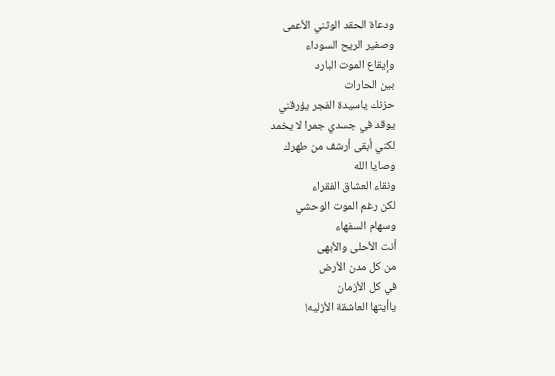ودعاة الحقد الوثني الأعمى
وصفير الريح السوداء
وإيقاع الموت البارد
بين الحارات
حزنك ياسيدة الفجر يؤرقني
يوقد في جسدي جمرا لا يخمد
لكني أبقى أرشف من طهرك
وصايا الله
ونقاء العشاق الفقراء
لكن رغم الموت الوحشي
وسهام السفهاء
أنت الأحلى والأبهى
من كل مدن الأرض
في كل الأزمان
ياأيتها العاشقة الأزليه!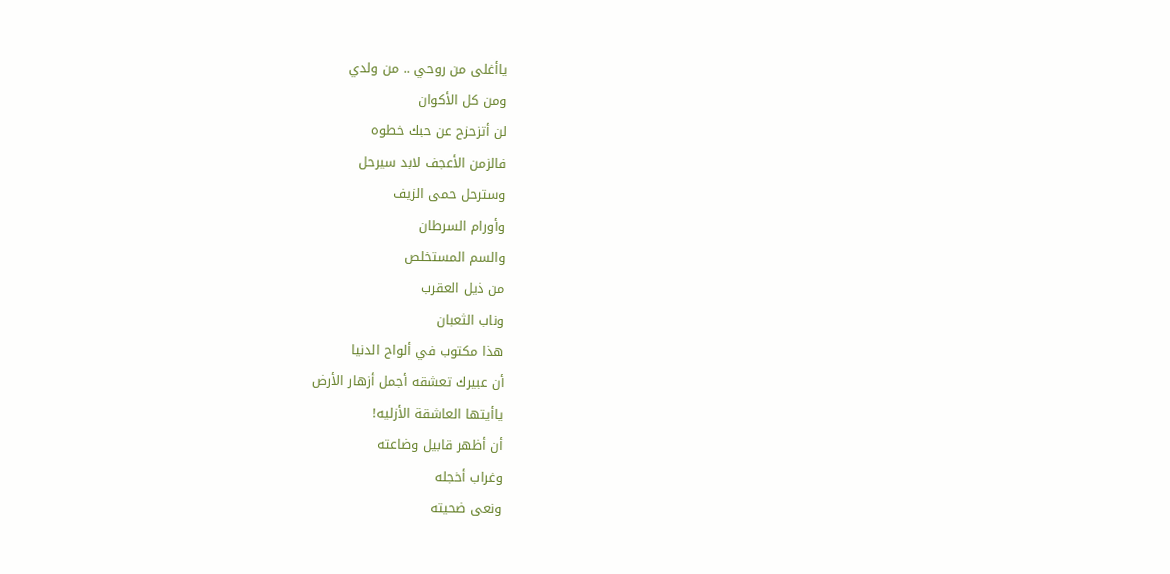ياأغلى من روحي .. من ولدي
ومن كل الأكوان
لن أتزحزح عن حبك خطوه
فالزمن الأعجف لابد سيرحل
وسترحل حمى الزيف
وأورام السرطان
والسم المستخلص
من ذيل العقرب
وناب الثعبان
هذا مكتوب في ألواح الدنيا
أن عبيرك تعشقه أجمل أزهار الأرض
ياأيتها العاشقة الأزليه!
أن أظهر قابيل وضاعته
وغراب أخجله
ونعى ضحيته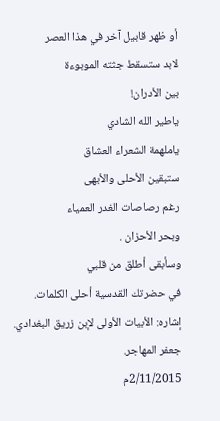أو ظهر قابيل آخر في هذا العصر
لابد ستسقط جثته الموبوءة
بين الأدران!
ياطير الله الشادي
ياملهمة الشعراء العشاق
ستبقين الأحلى والأبهى
رغم رصاصات الغدر العمياء
وبحر الأحزان .
وسأبقى أطلق من قلبي
في حضرتك القدسية أحلى الكلمات.
إشاره: الأبيات الأولى لإبن زريق البغدادي.
جعفر المهاجر.
2/11/2015م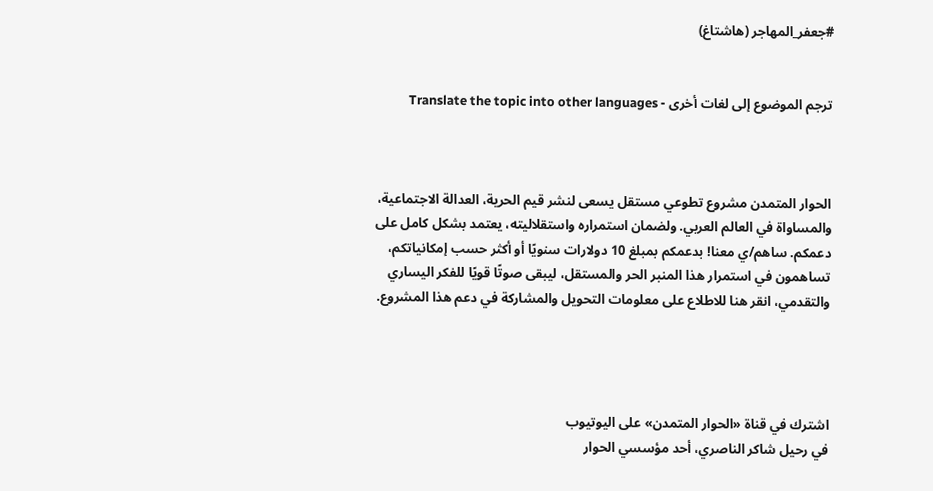#جعفر_المهاجر (هاشتاغ)


ترجم الموضوع إلى لغات أخرى - Translate the topic into other languages



الحوار المتمدن مشروع تطوعي مستقل يسعى لنشر قيم الحرية، العدالة الاجتماعية، والمساواة في العالم العربي. ولضمان استمراره واستقلاليته، يعتمد بشكل كامل على دعمكم. ساهم/ي معنا! بدعمكم بمبلغ 10 دولارات سنويًا أو أكثر حسب إمكانياتكم، تساهمون في استمرار هذا المنبر الحر والمستقل، ليبقى صوتًا قويًا للفكر اليساري والتقدمي، انقر هنا للاطلاع على معلومات التحويل والمشاركة في دعم هذا المشروع.




اشترك في قناة «الحوار المتمدن» على اليوتيوب
في رحيل شاكر الناصري، أحد مؤسسي الحوار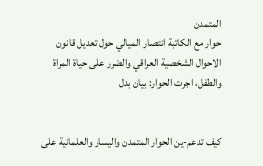المتمدن
حوار مع الكاتبة انتصار الميالي حول تعديل قانون الاحوال الشخصية العراقي والضرر على حياة المراة والطفل، اجرت الحوار: بيان بدل


كيف تدعم-ين الحوار المتمدن واليسار والعلمانية على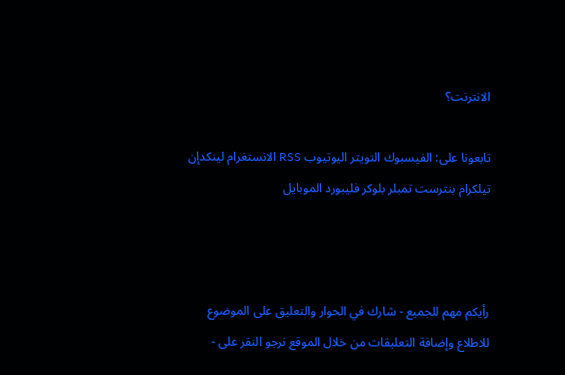الانترنت؟

تابعونا على: الفيسبوك التويتر اليوتيوب RSS الانستغرام لينكدإن تيلكرام بنترست تمبلر بلوكر فليبورد الموبايل



رأيكم مهم للجميع - شارك في الحوار والتعليق على الموضوع
للاطلاع وإضافة التعليقات من خلال الموقع نرجو النقر على -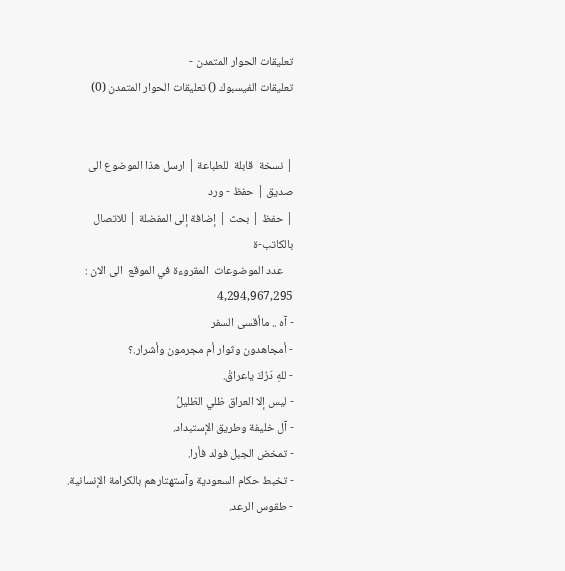تعليقات الحوار المتمدن -
تعليقات الفيسبوك () تعليقات الحوار المتمدن (0)


| نسخة  قابلة  للطباعة | ارسل هذا الموضوع الى صديق | حفظ - ورد
| حفظ | بحث | إضافة إلى المفضلة | للاتصال بالكاتب-ة
    عدد الموضوعات  المقروءة في الموقع  الى الان : 4,294,967,295
- آه .. ماأقسى السفر
- أمجاهدون وثوار أم مجرمون وأشرار.؟
- للهِ دَرُكَ ياعراقْ.
- ليس إلا العراق ظلي الظليلُ
- آل خليفة وطريق الإستبداد.
- تمخض الجبل فولد فأرا.
- تخبط حكام السعودية وآستهتارهم بالكرامة الإنسانية.
- طقوس الرعد.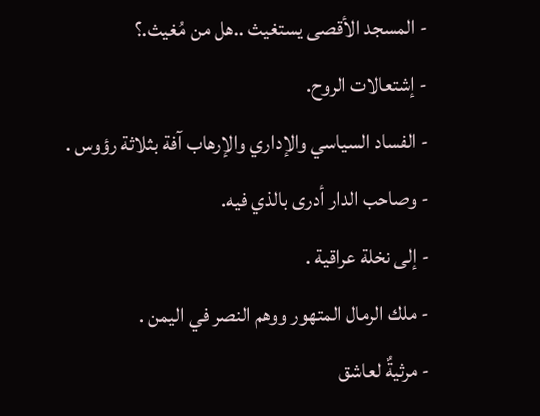- المسجد الأقصى يستغيث ..هل من مُغيث.؟
- إشتعالات الروح.
- الفساد السياسي والإداري والإرهاب آفة بثلاثة رؤوس .
- وصاحب الدار أدرى بالذي فيه.
- إلى نخلة عراقية .
- ملك الرمال المتهور ووهم النصر في اليمن .
- مرثيةٌ لعاشق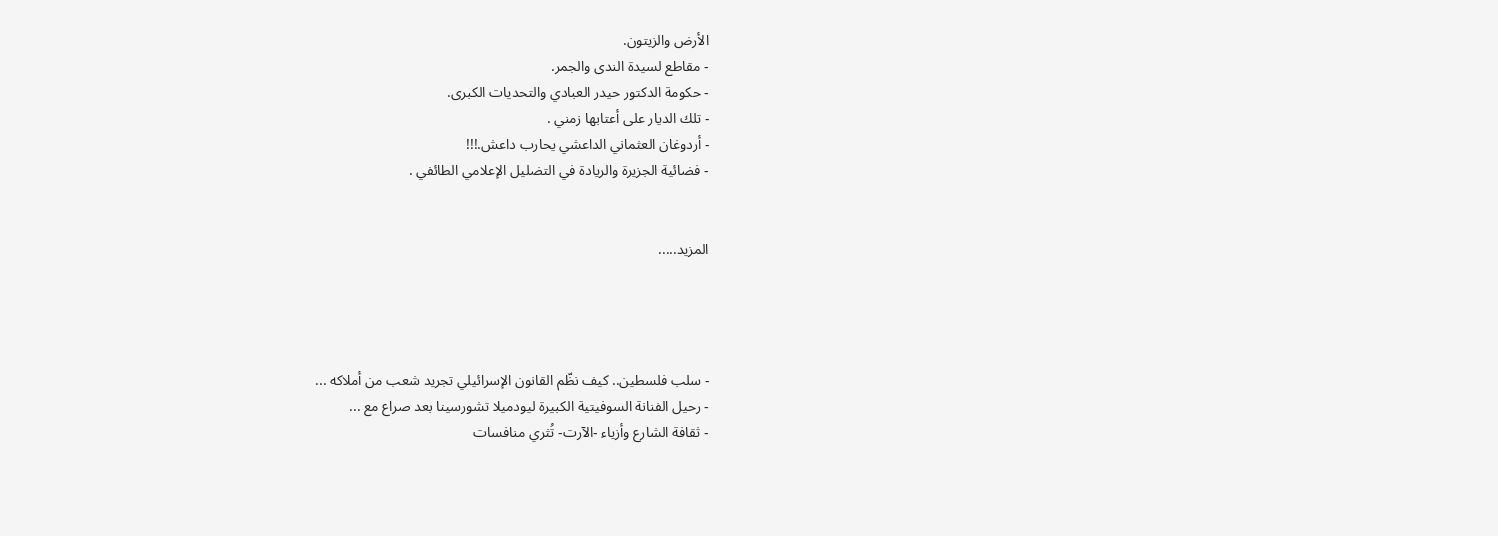الأرض والزيتون.
- مقاطع لسيدة الندى والجمر.
- حكومة الدكتور حيدر العبادي والتحديات الكبرى.
- تلك الديار على أعتابها زمني .
- أردوغان العثماني الداعشي يحارب داعش.!!!
- فضائية الجزيرة والريادة في التضليل الإعلامي الطائفي .


المزيد.....




- سلب فلسطين.. كيف نظّم القانون الإسرائيلي تجريد شعب من أملاكه ...
- رحيل الفنانة السوفيتية الكبيرة ليودميلا تشورسينا بعد صراع مع ...
- ثقافة الشارع وأزياء -الآرت- تُثري منافسات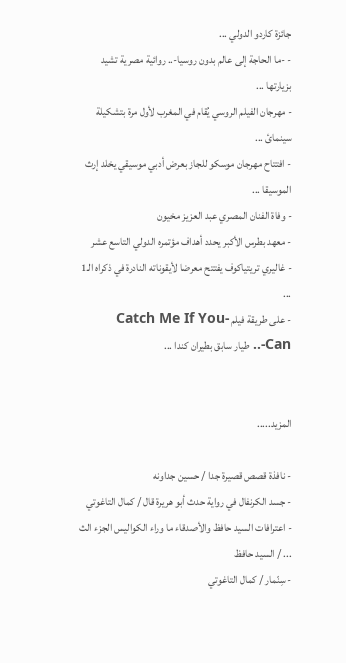جائزة كاردو الدولي ...
- -ما الحاجة إلى عالم بدون روسيا-.. روائية مصرية تشيد بزيارتها ...
- مهرجان الفيلم الروسي يُقام في المغرب لأول مرة بتشكيلة سينمائ ...
- افتتاح مهرجان موسكو للجاز بعرض أدبي موسيقي يخلد إرث الموسيقا ...
- وفاة الفنان المصري عبد العزيز مخيون
- معهد بطرس الأكبر يحدد أهداف مؤتمره الدولي التاسع عشر
- غاليري تريتياكوف يفتتح معرضا لأيقوناته النادرة في ذكراه الـ1 ...
- على طريقة فيلم -Catch Me If You Can-.. طيار سابق بطيران كندا ...


المزيد.....

- نافذة قصص قصيرة جدا / حسين جداونه
- جسد الكرنفال في رواية حدث أبو هريرة قال / كمال التاغوتي
- اعترافات السيد حافظ والأصدقاء ما وراء الكواليس الجزء الث ... / السيد حافظ
- سِنّمار / كمال التاغوتي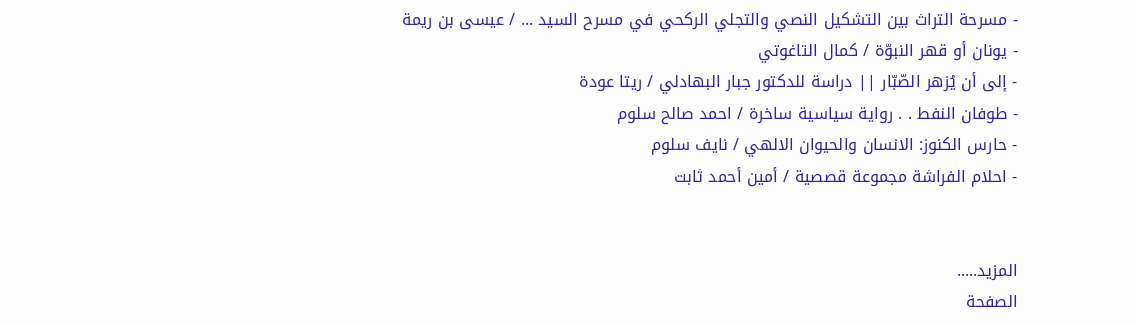- مسرحة التراث بين التشكيل النصي والتجلي الركحي في مسرح السيد ... / عيسى بن ريمة
- يونان أو قهر النبوّة / كمال التاغوتي
- إلى أن يُزهر الصّبّار || دراسة للدكتور جبار البهادلي / ريتا عودة
- طوفان النفط . . رواية سياسية ساخرة / احمد صالح سلوم
- حارس الكنوز: الانسان والحيوان الالهي / نايف سلوم
- احلام الفراشة مجموعة قصصية / أمين أحمد ثابت


المزيد.....
الصفحة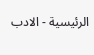الرئيسية - الادب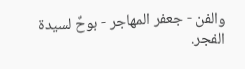والفن - جعفر المهاجر - بوحٌ لسيدة الفجر.